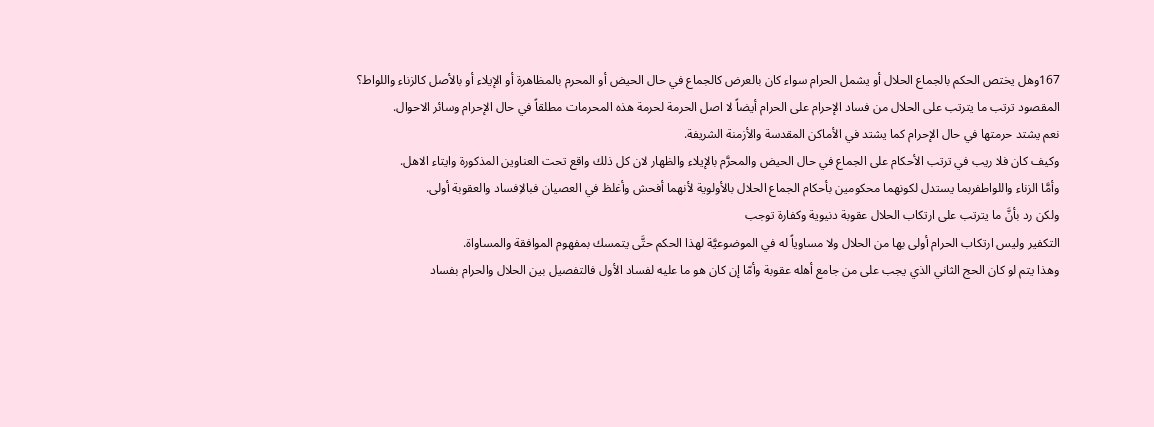167وهل يختص الحكم بالجماع الحلال أو يشمل الحرام سواء كان بالعرض كالجماع في حال الحيض أو المحرم بالمظاهرة أو الإيلاء أو بالأصل كالزناء واللواط؟
المقصود ترتب ما يترتب على الحلال من فساد الإحرام على الحرام أيضاً لا اصل الحرمة لحرمة هذه المحرمات مطلقاً في حال الإحرام وسائر الاحوال.
نعم يشتد حرمتها في حال الإحرام كما يشتد في الأماكن المقدسة والأزمنة الشريفة.
وكيف كان فلا ريب في ترتب الأحكام على الجماع في حال الحيض والمحرَّم بالإيلاء والظهار لان كل ذلك واقع تحت العناوين المذكورة وايتاء الاهل.
وأمَّا الزناء واللواطفربما يستدل لكونهما محكومين بأحكام الجماع الحلال بالأولوية لأنهما أفحش وأغلظ في العصيان فبالاِفساد والعقوبة أولى.
ولكن رد بأنَّ ما يترتب على ارتكاب الحلال عقوبة دنيوية وكفارة توجب
التكفير وليس ارتكاب الحرام أولى بها من الحلال ولا مساوياً له في الموضوعيَّة لهذا الحكم حتَّى يتمسك بمفهوم الموافقة والمساواة.
وهذا يتم لو كان الحج الثاني الذي يجب على من جامع أهله عقوبة وأمّا إن كان هو ما عليه لفساد الأول فالتفصيل بين الحلال والحرام بفساد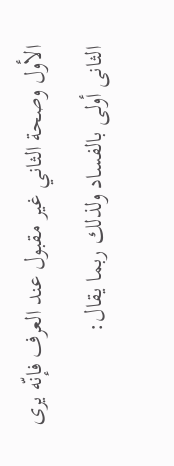الأول وصحة الثاني غير مقبول عند العرف فإنّه يرى الثانى أولى بالفساد ولذلك ربما يقال: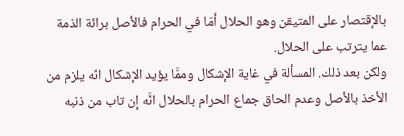بالإقتصار على المتيقن وهو الحلال أمّا في الحرام فالأصل برائة الذمة عما يترتب على الحلال.
ولكن بعد ذلك. المسألة في غاية الإشكال وممَّا يؤيد الإشكال انّه يلزم من الأخذ بالأصل وعدم الحاق جماع الحرام بالحلال انَّه إن تاب من ذنبه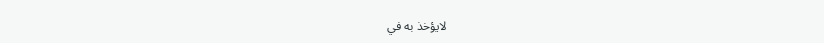لايؤخذ به في